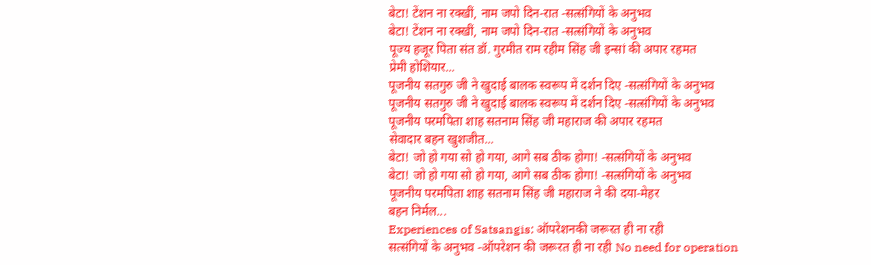बेटा! टेंशन ना रक्खीं, नाम जपो दिन-रात -सत्संगियों के अनुभव
बेटा! टेंशन ना रक्खीं, नाम जपो दिन-रात -सत्संगियों के अनुभव
पूज्य हजूर पिता संत डॉ. गुरमीत राम रहीम सिंह जी इन्सां की अपार रहमत
प्रेमी होशियार...
पूजनीय सतगुरु जी ने खुदाई बालक स्वरूप में दर्शन दिए -सत्संगियों के अनुभव
पूजनीय सतगुरु जी ने खुदाई बालक स्वरूप में दर्शन दिए -सत्संगियों के अनुभव
पूजनीय परमपिता शाह सतनाम सिंह जी महाराज की अपार रहमत
सेवादार बहन खुशजीत...
बेटा! जो हो गया सो हो गया, आगे सब ठीक होगा! -सत्संगियों के अनुभव
बेटा! जो हो गया सो हो गया, आगे सब ठीक होगा! -सत्संगियों के अनुभव
पूजनीय परमपिता शाह सतनाम सिंह जी महाराज ने की दया-मेहर
बहन निर्मल...
Experiences of Satsangis: ऑपरेशनकी जरूरत ही ना रही
सत्संगियों के अनुभव -ऑपरेशन की जरूरत ही ना रही No need for operation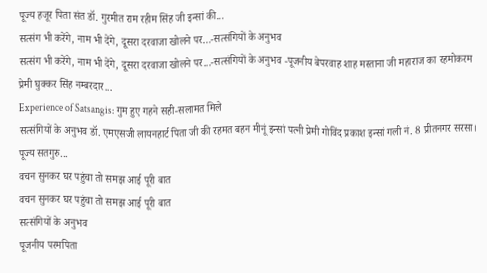पूज्य हजूर पिता संत डॉ. गुरमीत राम रहीम सिंह जी इन्सां की...
सत्संग भी करेंगे, नाम भी देंगे, दूसरा दरवाजा खोलने पर…-सत्संगियों के अनुभव
सत्संग भी करेंगे, नाम भी देंगे, दूसरा दरवाजा खोलने पर...-सत्संगियों के अनुभव -पूजनीय बेपरवाह शाह मस्ताना जी महाराज का रहमोकरम
प्रेमी घुक्कर सिंह नम्बरदार...
Experience of Satsangis: गुम हुए गहने सही-सलामत मिले
सत्संगियों के अनुभव डॉ. एमएसजी लायनहार्ट पिता जी की रहमत बहन मीनूं इन्सां पत्नी प्रेमी गोविंद प्रकाश इन्सां गली नं. 8 प्रीतनगर सरसा।
पूज्य सतगुरु...
वचन सुनकर घर पहुंचा तो समझ आई पूरी बात
वचन सुनकर घर पहुंचा तो समझ आई पूरी बात
सत्संगियों के अनुभव
पूजनीय परमपिता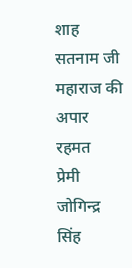शाह सतनाम जी महाराज की अपार रहमत
प्रेमी जोगिन्द्र सिंह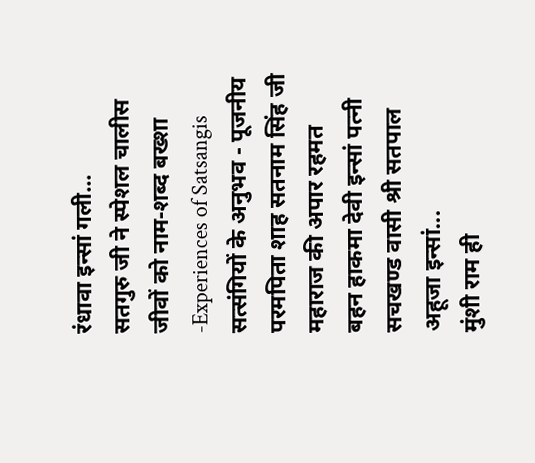रंधावा इन्सां गली...
सतगुरु जी ने स्पेशल चालीस जीवों को नाम-शब्द बख्शा -Experiences of Satsangis
सत्संगियों के अनुभव - पूजनीय परमपिता शाह सतनाम सिंह जी महाराज की अपार रहमत
बहन हाकमा देवी इन्सां पत्नी सचखण्ड वासी श्री सतपाल अहूजा इन्सां...
मुंशी राम ही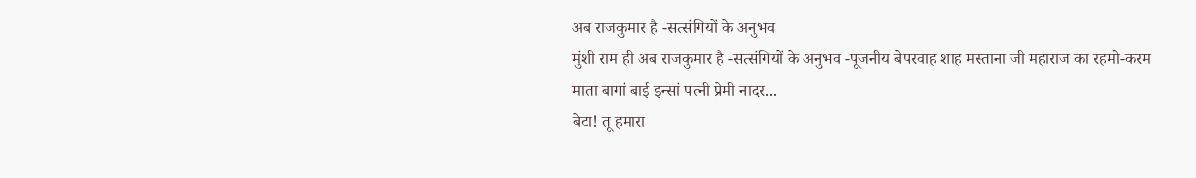अब राजकुमार है -सत्संगियों के अनुभव
मुंशी राम ही अब राजकुमार है -सत्संगियों के अनुभव -पूजनीय बेपरवाह शाह मस्ताना जी महाराज का रहमो-करम
माता बागां बाई इन्सां पत्नी प्रेमी नादर...
बेटा! तू हमारा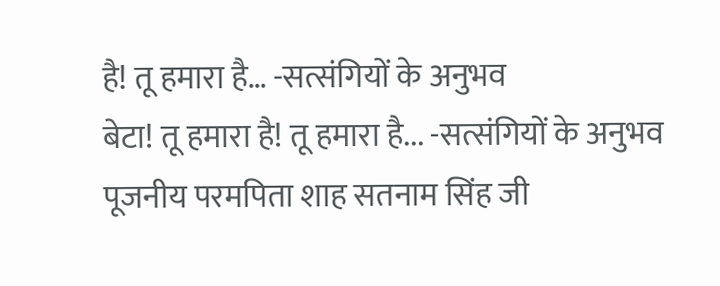है! तू हमारा है… -सत्संगियों के अनुभव
बेटा! तू हमारा है! तू हमारा है... -सत्संगियों के अनुभव
पूजनीय परमपिता शाह सतनाम सिंह जी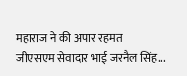महाराज ने की अपार रहमत
जीएसएम सेवादार भाई जरनैल सिंह...